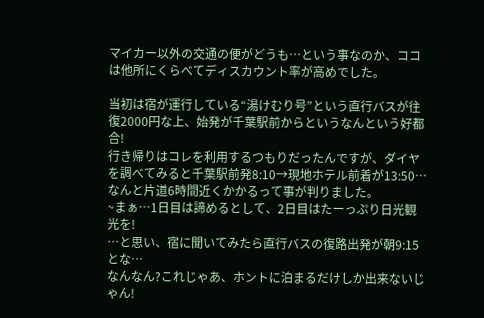マイカー以外の交通の便がどうも…という事なのか、ココは他所にくらべてディスカウント率が高めでした。

当初は宿が運行している“湯けむり号”という直行バスが往復2000円な上、始発が千葉駅前からというなんという好都合!
行き帰りはコレを利用するつもりだったんですが、ダイヤを調べてみると千葉駅前発8:10→現地ホテル前着が13:50…
なんと片道6時間近くかかるって事が判りました。
~まぁ…1日目は諦めるとして、2日目はたーっぷり日光観光を!
…と思い、宿に聞いてみたら直行バスの復路出発が朝9:15とな…
なんなん?これじゃあ、ホントに泊まるだけしか出来ないじゃん!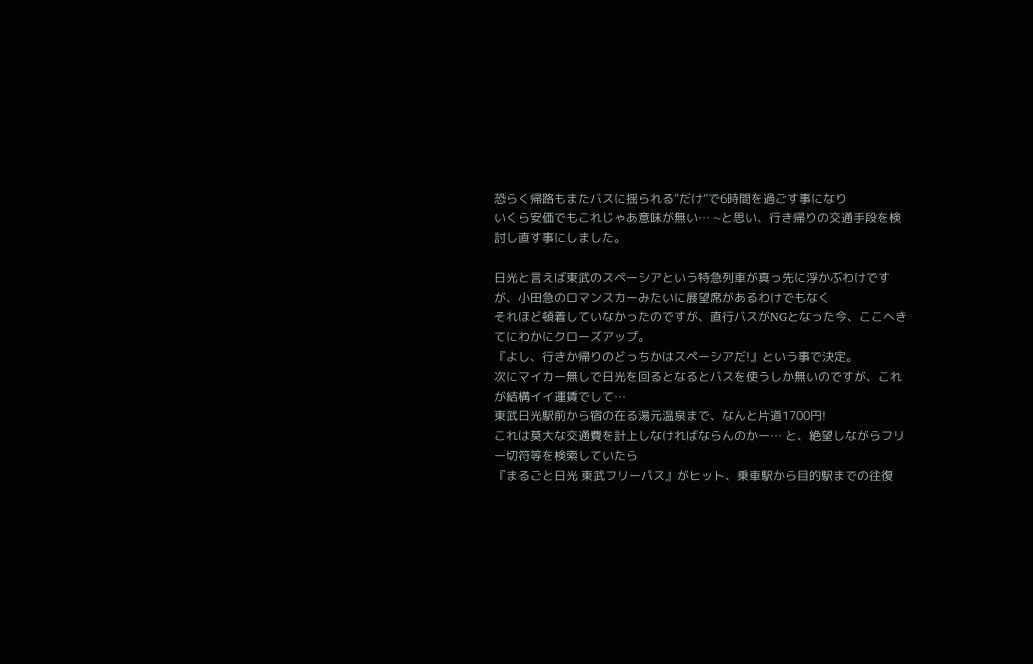恐らく帰路もまたバスに揺られる“だけ”で6時間を過ごす事になり
いくら安価でもこれじゃあ意味が無い… ~と思い、行き帰りの交通手段を検討し直す事にしました。

日光と言えば東武のスペーシアという特急列車が真っ先に浮かぶわけですが、小田急のロマンスカーみたいに展望席があるわけでもなく
それほど頓着していなかったのですが、直行バスがNGとなった今、ここへきてにわかにクローズアップ。
『よし、行きか帰りのどっちかはスペーシアだ!』という事で決定。
次にマイカー無しで日光を回るとなるとバスを使うしか無いのですが、これが結構イイ運賃でして…
東武日光駅前から宿の在る湯元温泉まで、なんと片道1700円!
これは莫大な交通費を計上しなければならんのかー… と、絶望しながらフリー切符等を検索していたら
『まるごと日光 東武フリーパス』がヒット、乗車駅から目的駅までの往復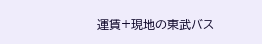運賃+現地の東武バス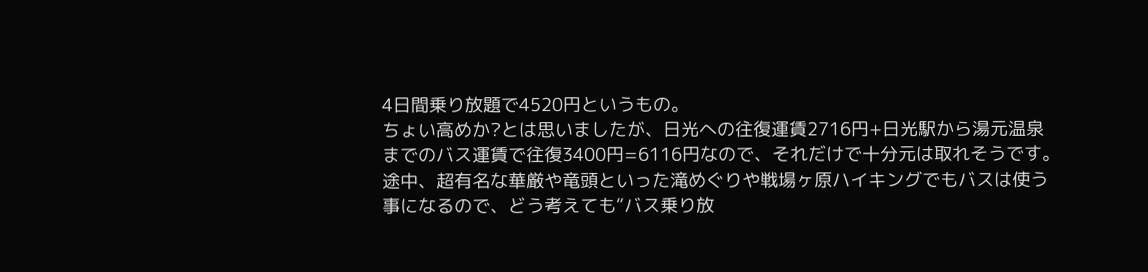4日間乗り放題で4520円というもの。
ちょい高めか?とは思いましたが、日光への往復運賃2716円+日光駅から湯元温泉までのバス運賃で往復3400円=6116円なので、それだけで十分元は取れそうです。
途中、超有名な華厳や竜頭といった滝めぐりや戦場ヶ原ハイキングでもバスは使う事になるので、どう考えても“バス乗り放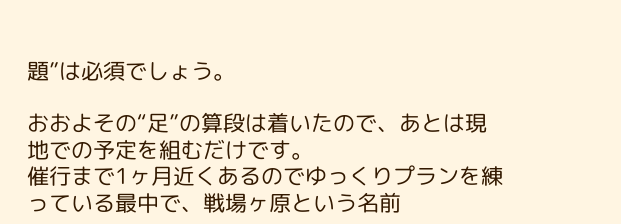題”は必須でしょう。

おおよその“足”の算段は着いたので、あとは現地での予定を組むだけです。
催行まで1ヶ月近くあるのでゆっくりプランを練っている最中で、戦場ヶ原という名前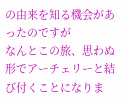の由来を知る機会があったのですが
なんとこの旅、思わぬ形でアーチェリーと結び付くことになりま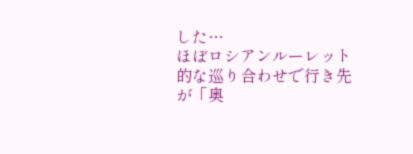した…
ほぼロシアンルーレット的な巡り合わせで行き先が「奥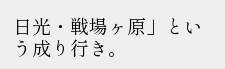日光・戦場ヶ原」という成り行き。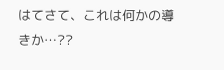はてさて、これは何かの導きか…??